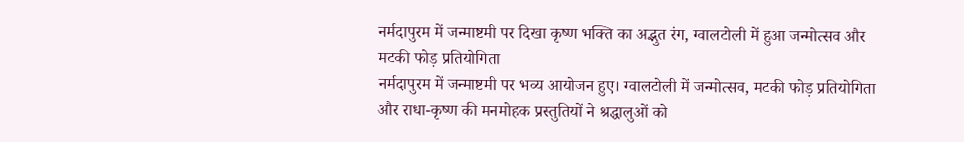नर्मदापुरम में जन्माष्टमी पर दिखा कृष्ण भक्ति का अद्भुत रंग, ग्वालटोली में हुआ जन्मोत्सव और मटकी फोड़ प्रतियोगिता
नर्मदापुरम में जन्माष्टमी पर भव्य आयोजन हुए। ग्वालटोली में जन्मोत्सव, मटकी फोड़ प्रतियोगिता और राधा-कृष्ण की मनमोहक प्रस्तुतियों ने श्रद्धालुओं को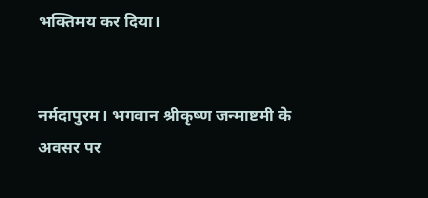भक्तिमय कर दिया।


नर्मदापुरम। भगवान श्रीकृष्ण जन्माष्टमी के अवसर पर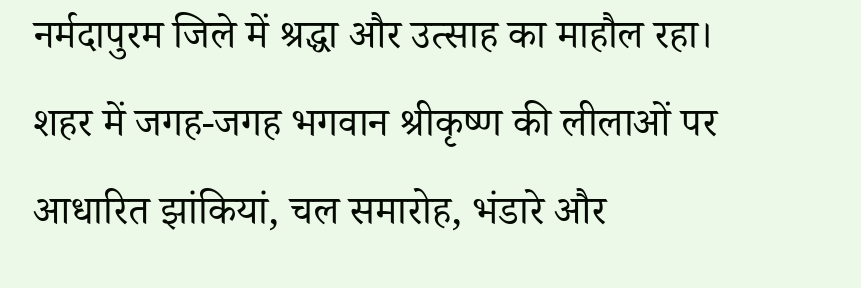नर्मदापुरम जिले में श्रद्धा और उत्साह का माहौल रहा। शहर में जगह-जगह भगवान श्रीकृष्ण की लीलाओं पर आधारित झांकियां, चल समारोह, भंडारे और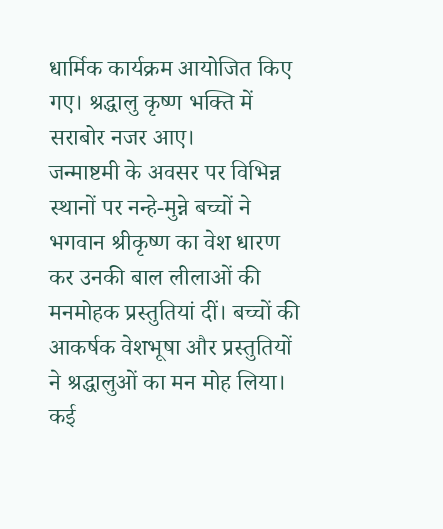धार्मिक कार्यक्रम आयोजित किए गए। श्रद्धालु कृष्ण भक्ति में सराबोर नजर आए।
जन्माष्टमी के अवसर पर विभिन्न स्थानों पर नन्हे-मुन्ने बच्चों ने भगवान श्रीकृष्ण का वेश धारण कर उनकी बाल लीलाओं की मनमोहक प्रस्तुतियां दीं। बच्चों की आकर्षक वेशभूषा और प्रस्तुतियों ने श्रद्धालुओं का मन मोह लिया। कई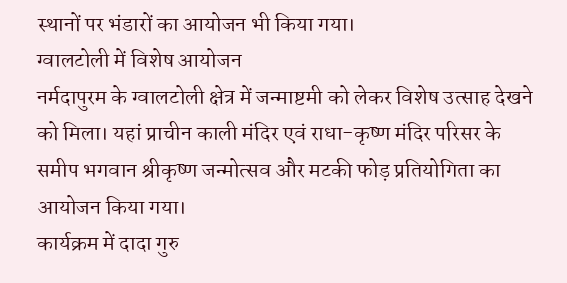स्थानों पर भंडारों का आयोजन भी किया गया।
ग्वालटोली में विशेष आयोजन
नर्मदापुरम के ग्वालटोली क्षेत्र में जन्माष्टमी को लेकर विशेष उत्साह देखने को मिला। यहां प्राचीन काली मंदिर एवं राधा-कृष्ण मंदिर परिसर के समीप भगवान श्रीकृष्ण जन्मोत्सव और मटकी फोड़ प्रतियोगिता का आयोजन किया गया।
कार्यक्रम में दादा गुरु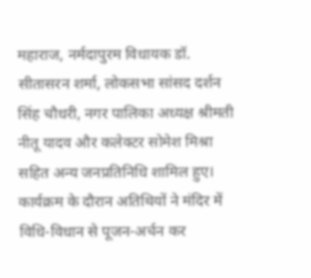महाराज, नर्मदापुरम विधायक डॉ. सीतासरन शर्मा, लोकसभा सांसद दर्शन सिंह चौधरी, नगर पालिका अध्यक्ष श्रीमती नीतू यादव और कलेक्टर सोमेश मिश्रा सहित अन्य जनप्रतिनिधि शामिल हुए।
कार्यक्रम के दौरान अतिथियों ने मंदिर में विधि-विधान से पूजन-अर्चन कर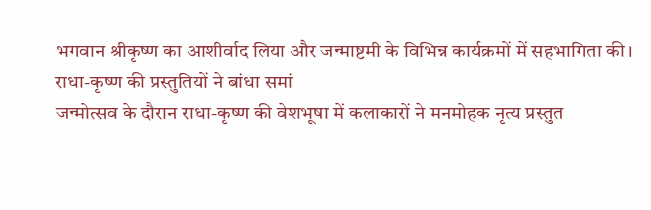भगवान श्रीकृष्ण का आशीर्वाद लिया और जन्माष्टमी के विभिन्न कार्यक्रमों में सहभागिता की।
राधा-कृष्ण की प्रस्तुतियों ने बांधा समां
जन्मोत्सव के दौरान राधा-कृष्ण की वेशभूषा में कलाकारों ने मनमोहक नृत्य प्रस्तुत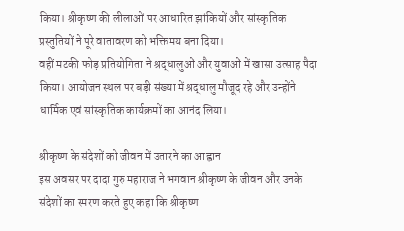किया। श्रीकृष्ण की लीलाओं पर आधारित झांकियों और सांस्कृतिक प्रस्तुतियों ने पूरे वातावरण को भक्तिमय बना दिया।
वहीं मटकी फोड़ प्रतियोगिता ने श्रद्धालुओं और युवाओं में खासा उत्साह पैदा किया। आयोजन स्थल पर बड़ी संख्या में श्रद्धालु मौजूद रहे और उन्होंने धार्मिक एवं सांस्कृतिक कार्यक्रमों का आनंद लिया।

श्रीकृष्ण के संदेशों को जीवन में उतारने का आह्वान
इस अवसर पर दादा गुरु महाराज ने भगवान श्रीकृष्ण के जीवन और उनके संदेशों का स्मरण करते हुए कहा कि श्रीकृष्ण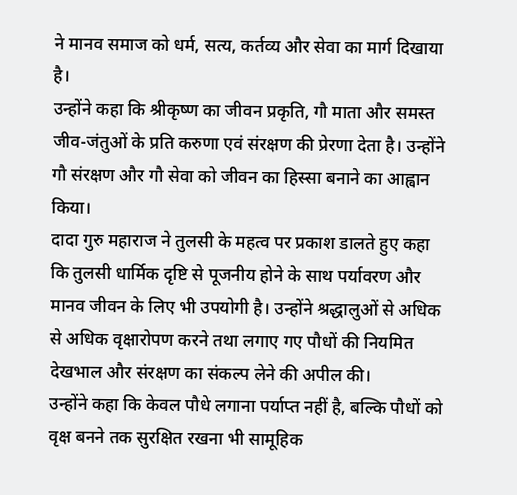ने मानव समाज को धर्म, सत्य, कर्तव्य और सेवा का मार्ग दिखाया है।
उन्होंने कहा कि श्रीकृष्ण का जीवन प्रकृति, गौ माता और समस्त जीव-जंतुओं के प्रति करुणा एवं संरक्षण की प्रेरणा देता है। उन्होंने गौ संरक्षण और गौ सेवा को जीवन का हिस्सा बनाने का आह्वान किया।
दादा गुरु महाराज ने तुलसी के महत्व पर प्रकाश डालते हुए कहा कि तुलसी धार्मिक दृष्टि से पूजनीय होने के साथ पर्यावरण और मानव जीवन के लिए भी उपयोगी है। उन्होंने श्रद्धालुओं से अधिक से अधिक वृक्षारोपण करने तथा लगाए गए पौधों की नियमित देखभाल और संरक्षण का संकल्प लेने की अपील की।
उन्होंने कहा कि केवल पौधे लगाना पर्याप्त नहीं है, बल्कि पौधों को वृक्ष बनने तक सुरक्षित रखना भी सामूहिक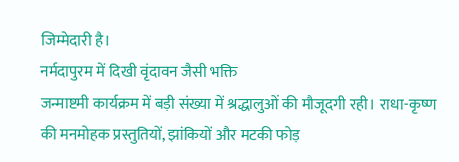जिम्मेदारी है।
नर्मदापुरम में दिखी वृंदावन जैसी भक्ति
जन्माष्टमी कार्यक्रम में बड़ी संख्या में श्रद्धालुओं की मौजूदगी रही। राधा-कृष्ण की मनमोहक प्रस्तुतियों, झांकियों और मटकी फोड़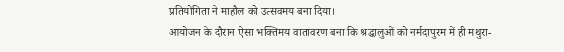प्रतियोगिता ने माहौल को उत्सवमय बना दिया।
आयोजन के दौरान ऐसा भक्तिमय वातावरण बना कि श्रद्धालुओं को नर्मदापुरम में ही मथुरा-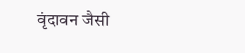वृंदावन जैसी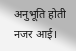अनुभूति होती नजर आई।